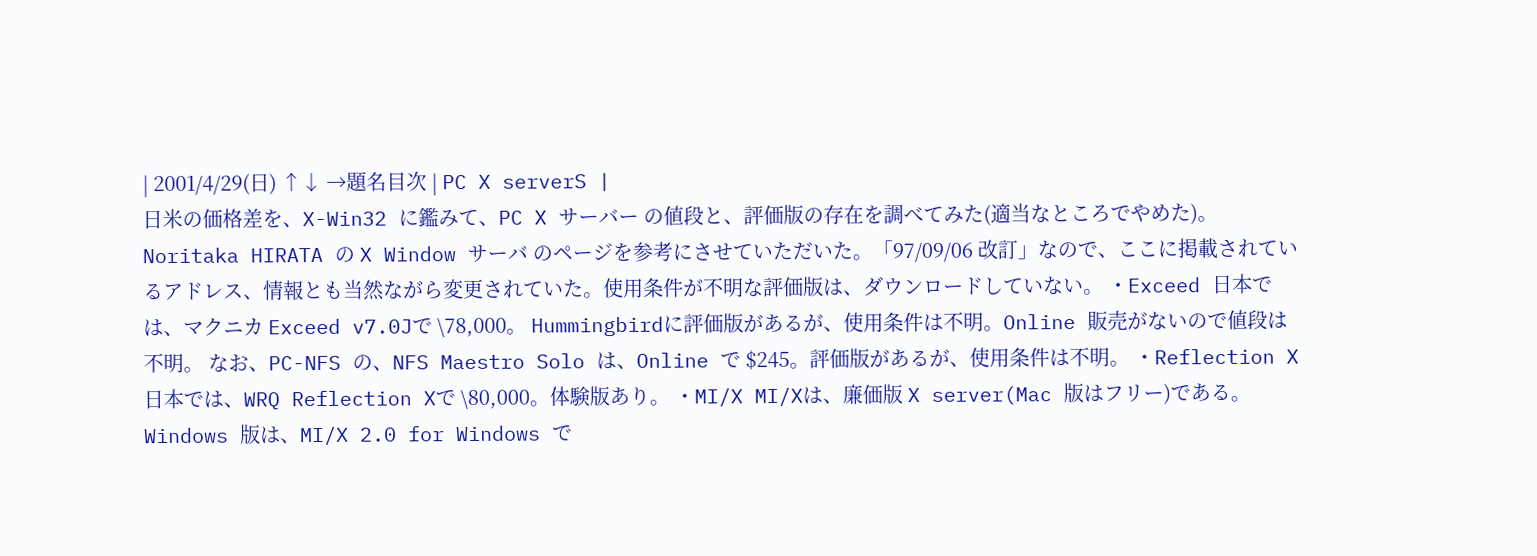| 2001/4/29(日) ↑↓ →題名目次 | PC X serverS |
日米の価格差を、X-Win32 に鑑みて、PC X サーバー の値段と、評価版の存在を調べてみた(適当なところでやめた)。 Noritaka HIRATA の X Window サーバ のページを参考にさせていただいた。「97/09/06 改訂」なので、ここに掲載されているアドレス、情報とも当然ながら変更されていた。使用条件が不明な評価版は、ダウンロードしていない。 ・Exceed 日本では、マクニカ Exceed v7.0Jで \78,000。 Hummingbirdに評価版があるが、使用条件は不明。Online 販売がないので値段は不明。 なお、PC-NFS の、NFS Maestro Solo は、Online で $245。評価版があるが、使用条件は不明。 ・Reflection X 日本では、WRQ Reflection Xで \80,000。体験版あり。 ・MI/X MI/Xは、廉価版 X server(Mac 版はフリー)である。 Windows 版は、MI/X 2.0 for Windows で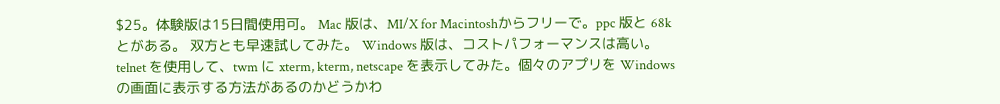$25。体験版は15日間使用可。 Mac 版は、MI/X for Macintoshからフリーで。ppc 版と 68k とがある。 双方とも早速試してみた。 Windows 版は、コストパフォーマンスは高い。telnet を使用して、twm に xterm, kterm, netscape を表示してみた。個々のアプリを Windows の画面に表示する方法があるのかどうかわ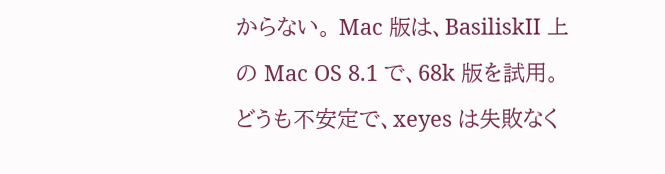からない。 Mac 版は、BasiliskII 上の Mac OS 8.1 で、68k 版を試用。どうも不安定で、xeyes は失敗なく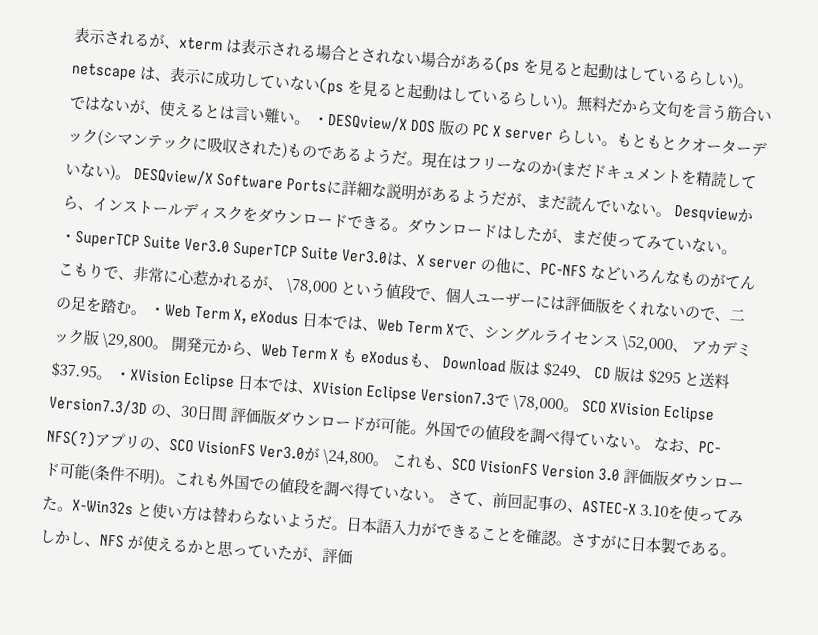表示されるが、xterm は表示される場合とされない場合がある(ps を見ると起動はしているらしい)。netscape は、表示に成功していない(ps を見ると起動はしているらしい)。無料だから文句を言う筋合いではないが、使えるとは言い難い。 ・DESQview/X DOS 版の PC X server らしい。もともとクオーターデック(シマンテックに吸収された)ものであるようだ。現在はフリーなのか(まだドキュメントを精読していない)。 DESQview/X Software Portsに詳細な説明があるようだが、まだ読んでいない。 Desqviewから、インストールディスクをダウンロードできる。ダウンロードはしたが、まだ使ってみていない。 ・SuperTCP Suite Ver3.0 SuperTCP Suite Ver3.0は、X server の他に、PC-NFS などいろんなものがてんこもりで、非常に心惹かれるが、 \78,000 という値段で、個人ユーザーには評価版をくれないので、二の足を踏む。 ・Web Term X, eXodus 日本では、Web Term Xで、シングルライセンス \52,000、 アカデミック版 \29,800。 開発元から、Web Term X も eXodusも、 Download 版は $249、 CD 版は $295 と送料 $37.95。 ・XVision Eclipse 日本では、XVision Eclipse Version7.3で \78,000。 SCO XVision Eclipse Version7.3/3D の、30日間 評価版ダウンロードが可能。外国での値段を調べ得ていない。 なお、PC-NFS(?)アプリの、SCO VisionFS Ver3.0が \24,800。 これも、SCO VisionFS Version 3.0 評価版ダウンロード可能(条件不明)。これも外国での値段を調べ得ていない。 さて、前回記事の、ASTEC-X 3.10を使ってみた。X-Win32s と使い方は替わらないようだ。日本語入力ができることを確認。さすがに日本製である。しかし、NFS が使えるかと思っていたが、評価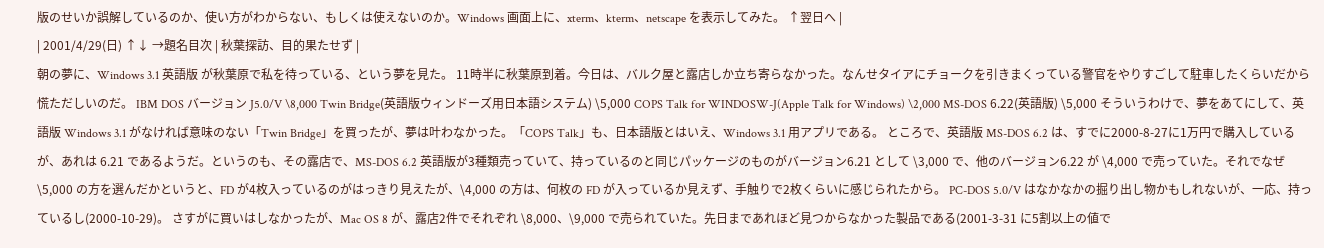版のせいか誤解しているのか、使い方がわからない、もしくは使えないのか。Windows 画面上に、xterm、kterm、netscape を表示してみた。 ↑翌日へ |
| 2001/4/29(日) ↑↓ →題名目次 | 秋葉探訪、目的果たせず |
朝の夢に、Windows 3.1 英語版 が秋葉原で私を待っている、という夢を見た。 11時半に秋葉原到着。今日は、バルク屋と露店しか立ち寄らなかった。なんせタイアにチョークを引きまくっている警官をやりすごして駐車したくらいだから慌ただしいのだ。 IBM DOS バージョン J5.0/V \8,000 Twin Bridge(英語版ウィンドーズ用日本語システム) \5,000 COPS Talk for WINDOSW-J(Apple Talk for Windows) \2,000 MS-DOS 6.22(英語版) \5,000 そういうわけで、夢をあてにして、英語版 Windows 3.1 がなければ意味のない「Twin Bridge」を買ったが、夢は叶わなかった。「COPS Talk」も、日本語版とはいえ、Windows 3.1 用アプリである。 ところで、英語版 MS-DOS 6.2 は、すでに2000-8-27に1万円で購入しているが、あれは 6.21 であるようだ。というのも、その露店で、MS-DOS 6.2 英語版が3種類売っていて、持っているのと同じパッケージのものがバージョン6.21 として \3,000 で、他のバージョン6.22 が \4,000 で売っていた。それでなぜ \5,000 の方を選んだかというと、FD が4枚入っているのがはっきり見えたが、\4,000 の方は、何枚の FD が入っているか見えず、手触りで2枚くらいに感じられたから。 PC-DOS 5.0/V はなかなかの掘り出し物かもしれないが、一応、持っているし(2000-10-29)。 さすがに買いはしなかったが、Mac OS 8 が、露店2件でそれぞれ \8,000、\9,000 で売られていた。先日まであれほど見つからなかった製品である(2001-3-31 に5割以上の値で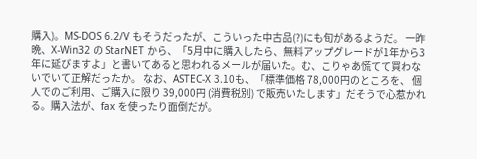購入)。MS-DOS 6.2/V もそうだったが、こういった中古品(?)にも旬があるようだ。 一昨晩、X-Win32 の StarNET から、「5月中に購入したら、無料アップグレードが1年から3年に延びますよ」と書いてあると思われるメールが届いた。む、こりゃあ慌てて買わないでいて正解だったか。 なお、ASTEC-X 3.10も、「標準価格 78,000円のところを、 個人でのご利用、ご購入に限り 39,000円 (消費税別) で販売いたします」だそうで心惹かれる。購入法が、fax を使ったり面倒だが。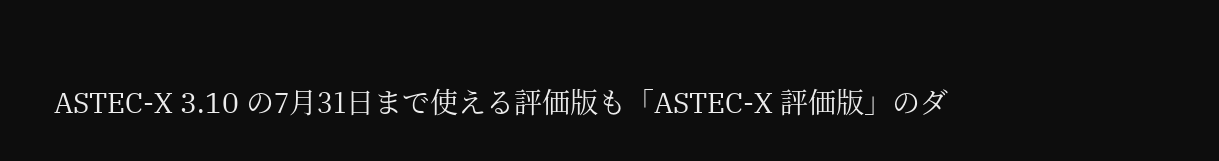ASTEC-X 3.10 の7月31日まで使える評価版も「ASTEC-X 評価版」のダ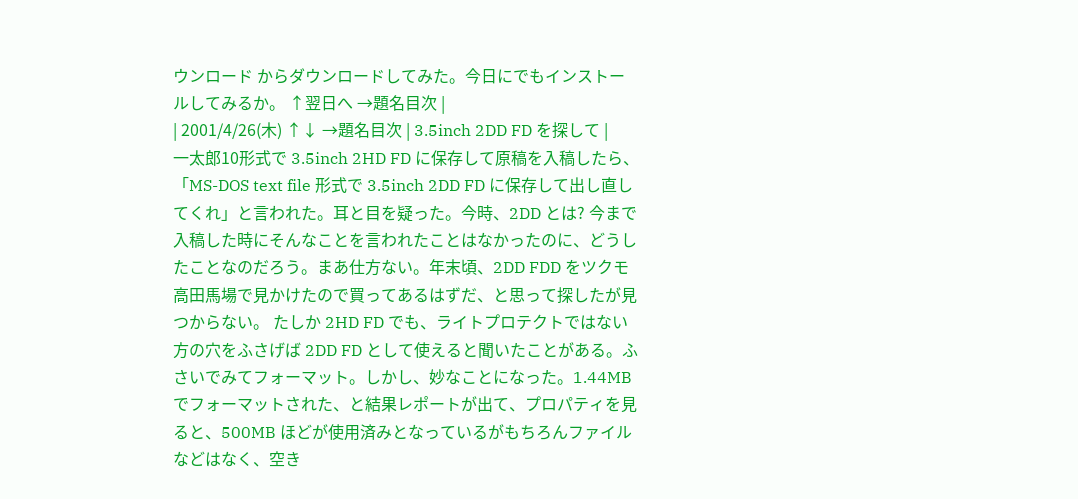ウンロード からダウンロードしてみた。今日にでもインストールしてみるか。 ↑翌日へ →題名目次 |
| 2001/4/26(木) ↑↓ →題名目次 | 3.5inch 2DD FD を探して |
一太郎10形式で 3.5inch 2HD FD に保存して原稿を入稿したら、「MS-DOS text file 形式で 3.5inch 2DD FD に保存して出し直してくれ」と言われた。耳と目を疑った。今時、2DD とは? 今まで入稿した時にそんなことを言われたことはなかったのに、どうしたことなのだろう。まあ仕方ない。年末頃、2DD FDD をツクモ高田馬場で見かけたので買ってあるはずだ、と思って探したが見つからない。 たしか 2HD FD でも、ライトプロテクトではない方の穴をふさげば 2DD FD として使えると聞いたことがある。ふさいでみてフォーマット。しかし、妙なことになった。1.44MB でフォーマットされた、と結果レポートが出て、プロパティを見ると、500MB ほどが使用済みとなっているがもちろんファイルなどはなく、空き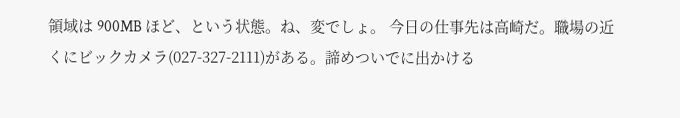領域は 900MB ほど、という状態。ね、変でしょ。 今日の仕事先は高崎だ。職場の近くにビックカメラ(027-327-2111)がある。諦めついでに出かける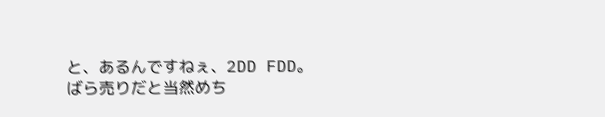と、あるんですねぇ、2DD FDD。ばら売りだと当然めち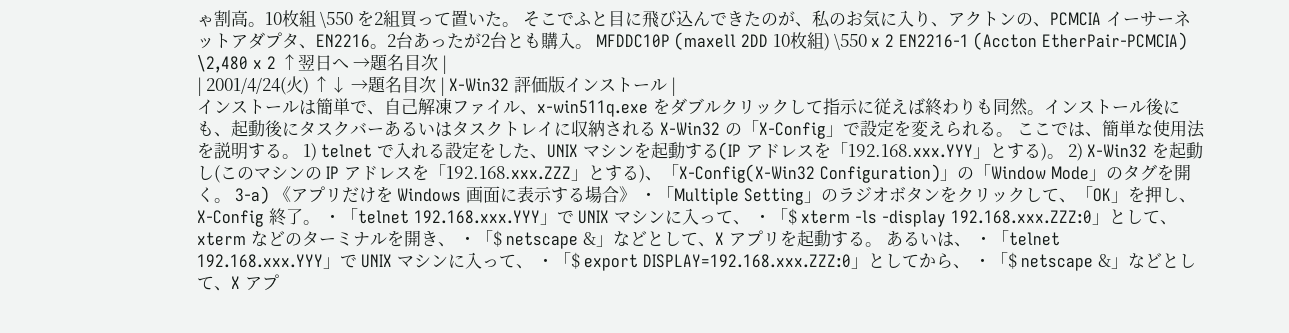ゃ割高。10枚組 \550 を2組買って置いた。 そこでふと目に飛び込んできたのが、私のお気に入り、アクトンの、PCMCIA イーサーネットアダプタ、EN2216。2台あったが2台とも購入。 MFDDC10P (maxell 2DD 10枚組) \550 x 2 EN2216-1 (Accton EtherPair-PCMCIA) \2,480 x 2 ↑翌日へ →題名目次 |
| 2001/4/24(火) ↑↓ →題名目次 | X-Win32 評価版インストール |
インストールは簡単で、自己解凍ファイル、x-win511q.exe をダブルクリックして指示に従えば終わりも同然。インストール後にも、起動後にタスクバーあるいはタスクトレイに収納される X-Win32 の「X-Config」で設定を変えられる。 ここでは、簡単な使用法を説明する。 1) telnet で入れる設定をした、UNIX マシンを起動する(IP アドレスを「192.168.xxx.YYY」とする)。 2) X-Win32 を起動し(このマシンの IP アドレスを「192.168.xxx.ZZZ」とする)、「X-Config(X-Win32 Configuration)」の「Window Mode」のタグを開く。 3-a) 《アプリだけを Windows 画面に表示する場合》 ・「Multiple Setting」のラジオボタンをクリックして、「OK」を押し、X-Config 終了。 ・「telnet 192.168.xxx.YYY」で UNIX マシンに入って、 ・「$ xterm -ls -display 192.168.xxx.ZZZ:0」として、xterm などのターミナルを開き、 ・「$ netscape &」などとして、X アプリを起動する。 あるいは、 ・「telnet 192.168.xxx.YYY」で UNIX マシンに入って、 ・「$ export DISPLAY=192.168.xxx.ZZZ:0」としてから、 ・「$ netscape &」などとして、X アプ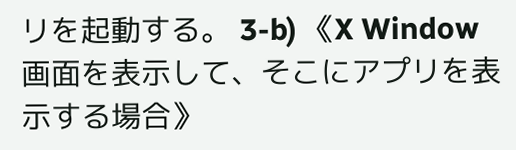リを起動する。 3-b) 《X Window 画面を表示して、そこにアプリを表示する場合》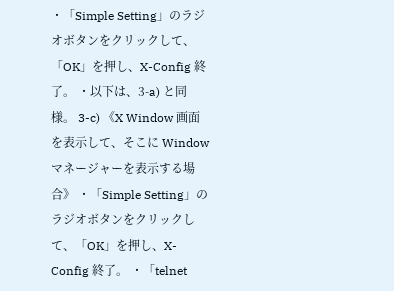・「Simple Setting」のラジオボタンをクリックして、「OK」を押し、X-Config 終了。 ・以下は、3-a) と同様。 3-c) 《X Window 画面を表示して、そこに Window マネージャーを表示する場合》 ・「Simple Setting」のラジオボタンをクリックして、「OK」を押し、X-Config 終了。 ・「telnet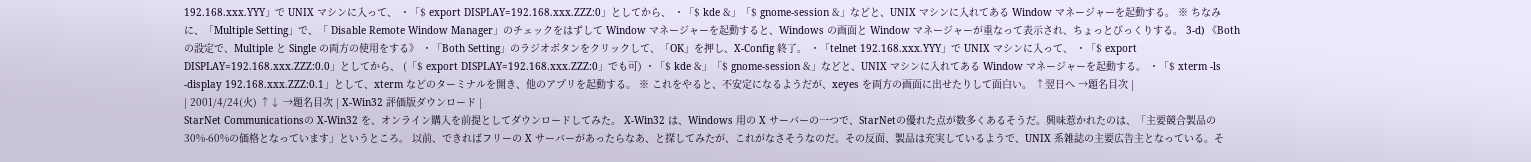192.168.xxx.YYY」で UNIX マシンに入って、 ・「$ export DISPLAY=192.168.xxx.ZZZ:0」としてから、 ・「$ kde &」「$ gnome-session &」などと、UNIX マシンに入れてある Window マネージャーを起動する。 ※ ちなみに、「Multiple Setting」で、「 Disable Remote Window Manager」のチェックをはずして Window マネージャーを起動すると、Windows の画面と Window マネージャーが重なって表示され、ちょっとびっくりする。 3-d) 《Both の設定で、Multiple と Single の両方の使用をする》 ・「Both Setting」のラジオボタンをクリックして、「OK」を押し、X-Config 終了。 ・「telnet 192.168.xxx.YYY」で UNIX マシンに入って、 ・「$ export DISPLAY=192.168.xxx.ZZZ:0.0」としてから、 (「$ export DISPLAY=192.168.xxx.ZZZ:0」でも可) ・「$ kde &」「$ gnome-session &」などと、UNIX マシンに入れてある Window マネージャーを起動する。 ・「$ xterm -ls -display 192.168.xxx.ZZZ:0.1」として、xterm などのターミナルを開き、他のアプリを起動する。 ※ これをやると、不安定になるようだが、xeyes を両方の画面に出せたりして面白い。 ↑翌日へ →題名目次 |
| 2001/4/24(火) ↑↓ →題名目次 | X-Win32 評価版ダウンロード |
StarNet Communicationsの X-Win32 を、オンライン購入を前提としてダウンロードしてみた。 X-Win32 は、Windows 用の X サーバーの一つで、StarNetの優れた点が数多くあるそうだ。興味惹かれたのは、「主要競合製品の30%-60%の価格となっています」というところ。 以前、できればフリーの X サーバーがあったらなあ、と探してみたが、これがなさそうなのだ。その反面、製品は充実しているようで、UNIX 系雑誌の主要広告主となっている。そ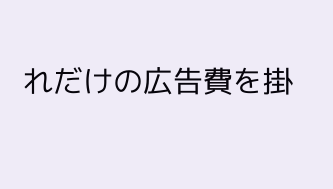れだけの広告費を掛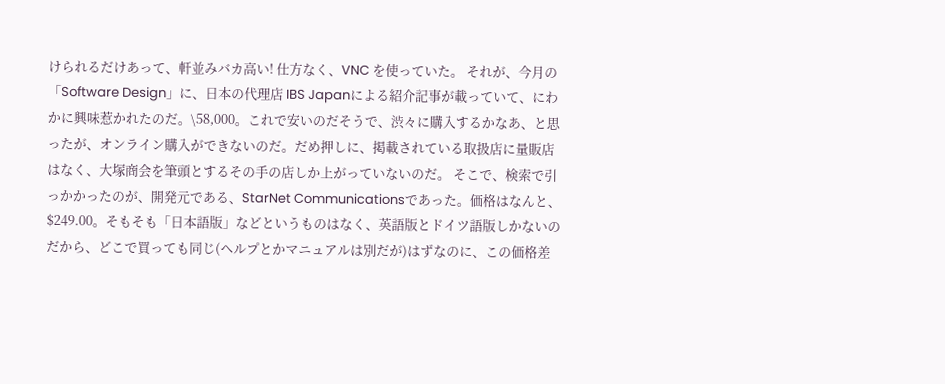けられるだけあって、軒並みバカ高い! 仕方なく、VNC を使っていた。 それが、今月の「Software Design」に、日本の代理店 IBS Japanによる紹介記事が載っていて、にわかに興味惹かれたのだ。\58,000。これで安いのだそうで、渋々に購入するかなあ、と思ったが、オンライン購入ができないのだ。だめ押しに、掲載されている取扱店に量販店はなく、大塚商会を筆頭とするその手の店しか上がっていないのだ。 そこで、検索で引っかかったのが、開発元である、StarNet Communicationsであった。価格はなんと、$249.00。そもそも「日本語版」などというものはなく、英語版とドイツ語版しかないのだから、どこで買っても同じ(ヘルプとかマニュアルは別だが)はずなのに、この価格差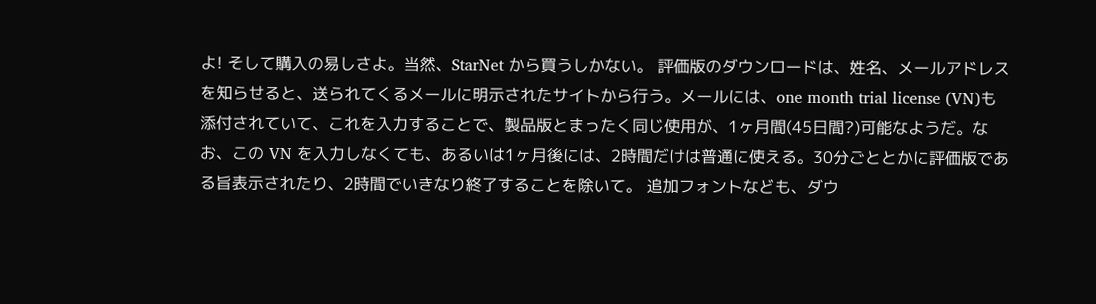よ! そして購入の易しさよ。当然、StarNet から買うしかない。 評価版のダウンロードは、姓名、メールアドレスを知らせると、送られてくるメールに明示されたサイトから行う。メールには、one month trial license (VN)も添付されていて、これを入力することで、製品版とまったく同じ使用が、1ヶ月間(45日間?)可能なようだ。なお、この VN を入力しなくても、あるいは1ヶ月後には、2時間だけは普通に使える。30分ごととかに評価版である旨表示されたり、2時間でいきなり終了することを除いて。 追加フォントなども、ダウ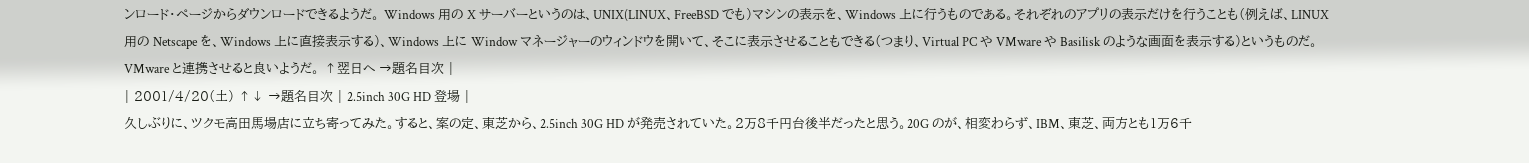ンロード・ページからダウンロードできるようだ。 Windows 用の X サーバーというのは、UNIX(LINUX、FreeBSD でも)マシンの表示を、Windows 上に行うものである。それぞれのアプリの表示だけを行うことも(例えば、LINUX 用の Netscape を、Windows 上に直接表示する)、Windows 上に Window マネージャーのウィンドウを開いて、そこに表示させることもできる(つまり、Virtual PC や VMware や Basilisk のような画面を表示する)というものだ。VMware と連携させると良いようだ。 ↑翌日へ →題名目次 |
| 2001/4/20(土) ↑↓ →題名目次 | 2.5inch 30G HD 登場 |
久しぶりに、ツクモ高田馬場店に立ち寄ってみた。すると、案の定、東芝から、2.5inch 30G HD が発売されていた。2万8千円台後半だったと思う。20G のが、相変わらず、IBM、東芝、両方とも1万6千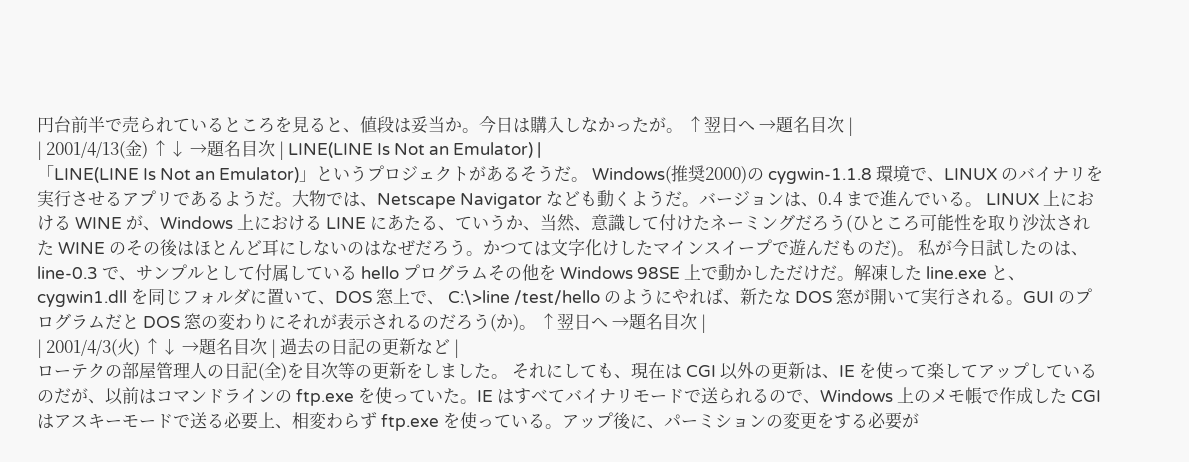円台前半で売られているところを見ると、値段は妥当か。今日は購入しなかったが。 ↑翌日へ →題名目次 |
| 2001/4/13(金) ↑↓ →題名目次 | LINE(LINE Is Not an Emulator) |
「LINE(LINE Is Not an Emulator)」というプロジェクトがあるそうだ。 Windows(推奨2000)の cygwin-1.1.8 環境で、LINUX のバイナリを実行させるアプリであるようだ。大物では、Netscape Navigator なども動くようだ。バージョンは、0.4 まで進んでいる。 LINUX 上における WINE が、Windows 上における LINE にあたる、ていうか、当然、意識して付けたネーミングだろう(ひところ可能性を取り沙汰された WINE のその後はほとんど耳にしないのはなぜだろう。かつては文字化けしたマインスイープで遊んだものだ)。 私が今日試したのは、line-0.3 で、サンプルとして付属している hello プログラムその他を Windows 98SE 上で動かしただけだ。解凍した line.exe と、cygwin1.dll を同じフォルダに置いて、DOS 窓上で、 C:\>line /test/hello のようにやれば、新たな DOS 窓が開いて実行される。GUI のプログラムだと DOS 窓の変わりにそれが表示されるのだろう(か)。 ↑翌日へ →題名目次 |
| 2001/4/3(火) ↑↓ →題名目次 | 過去の日記の更新など |
ローテクの部屋管理人の日記(全)を目次等の更新をしました。 それにしても、現在は CGI 以外の更新は、IE を使って楽してアップしているのだが、以前はコマンドラインの ftp.exe を使っていた。IE はすべてバイナリモードで送られるので、Windows 上のメモ帳で作成した CGI はアスキーモードで送る必要上、相変わらず ftp.exe を使っている。アップ後に、パーミションの変更をする必要が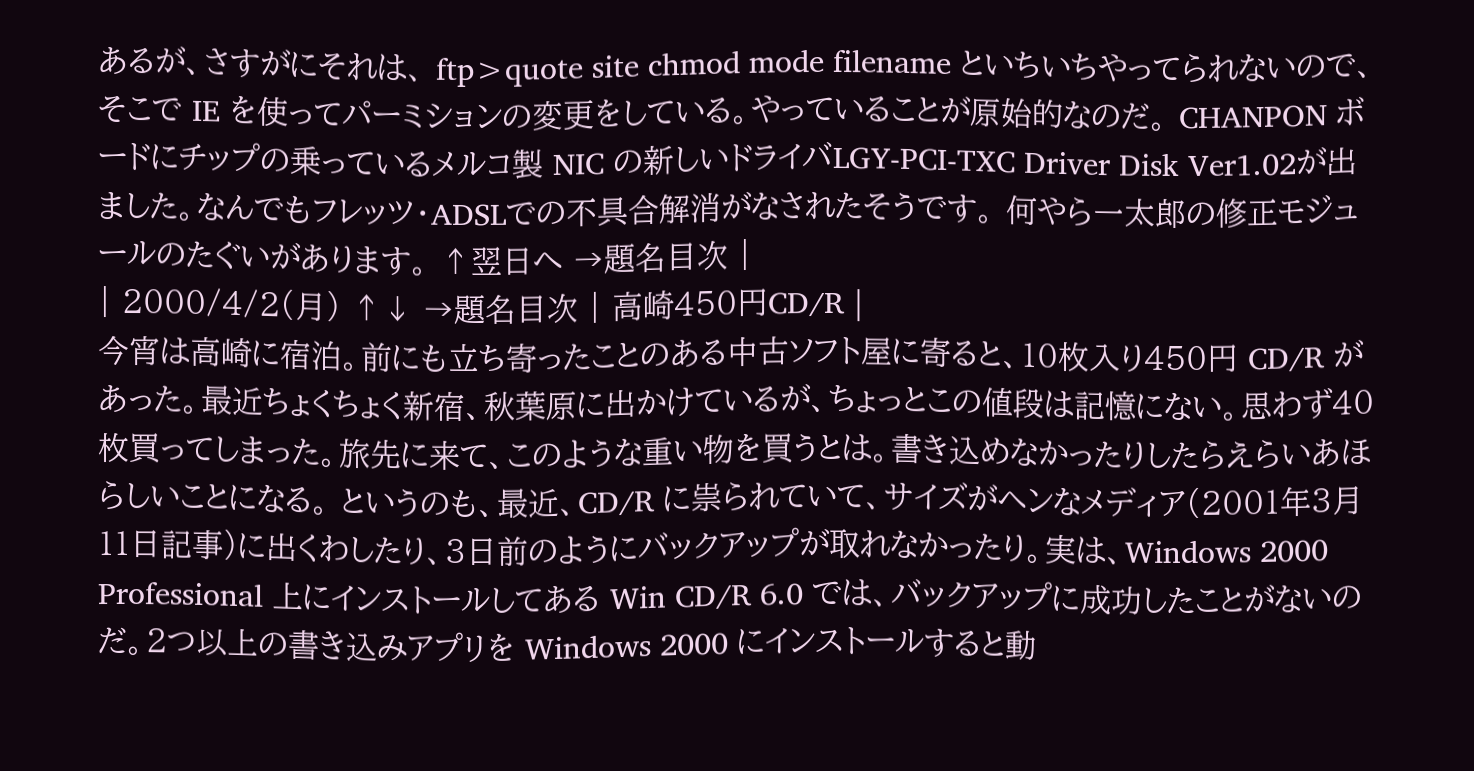あるが、さすがにそれは、 ftp>quote site chmod mode filename といちいちやってられないので、そこで IE を使ってパーミションの変更をしている。やっていることが原始的なのだ。 CHANPON ボードにチップの乗っているメルコ製 NIC の新しいドライバLGY-PCI-TXC Driver Disk Ver1.02が出ました。なんでもフレッツ・ADSLでの不具合解消がなされたそうです。 何やら一太郎の修正モジュールのたぐいがあります。 ↑翌日へ →題名目次 |
| 2000/4/2(月) ↑↓ →題名目次 | 高崎450円CD/R |
今宵は高崎に宿泊。前にも立ち寄ったことのある中古ソフト屋に寄ると、10枚入り450円 CD/R があった。最近ちょくちょく新宿、秋葉原に出かけているが、ちょっとこの値段は記憶にない。思わず40枚買ってしまった。旅先に来て、このような重い物を買うとは。書き込めなかったりしたらえらいあほらしいことになる。 というのも、最近、CD/R に祟られていて、サイズがヘンなメディア(2001年3月11日記事)に出くわしたり、3日前のようにバックアップが取れなかったり。実は、Windows 2000 Professional 上にインストールしてある Win CD/R 6.0 では、バックアップに成功したことがないのだ。2つ以上の書き込みアプリを Windows 2000 にインストールすると動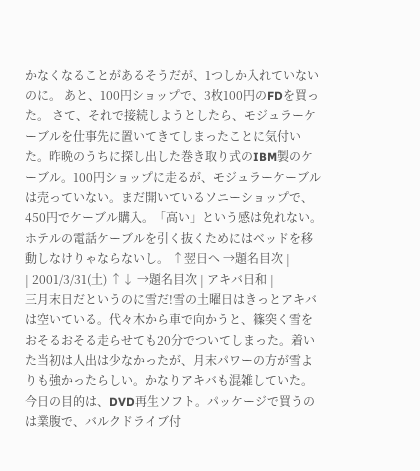かなくなることがあるそうだが、1つしか入れていないのに。 あと、100円ショップで、3枚100円のFDを買った。 さて、それで接続しようとしたら、モジュラーケーブルを仕事先に置いてきてしまったことに気付いた。昨晩のうちに探し出した巻き取り式のIBM製のケーブル。100円ショップに走るが、モジュラーケーブルは売っていない。まだ開いているソニーショップで、450円でケーブル購入。「高い」という感は免れない。ホテルの電話ケーブルを引く抜くためにはベッドを移動しなけりゃならないし。 ↑翌日へ →題名目次 |
| 2001/3/31(土) ↑↓ →題名目次 | アキバ日和 |
三月末日だというのに雪だ!雪の土曜日はきっとアキバは空いている。代々木から車で向かうと、篠突く雪をおそるおそる走らせても20分でついてしまった。着いた当初は人出は少なかったが、月末パワーの方が雪よりも強かったらしい。かなりアキバも混雑していた。 今日の目的は、DVD再生ソフト。パッケージで買うのは業腹で、バルクドライブ付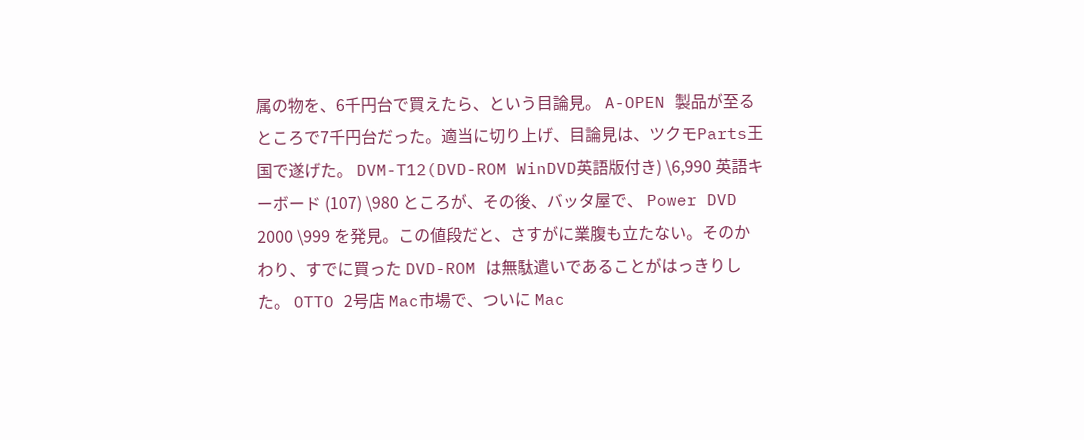属の物を、6千円台で買えたら、という目論見。 A-OPEN 製品が至るところで7千円台だった。適当に切り上げ、目論見は、ツクモParts王国で遂げた。 DVM-T12(DVD-ROM WinDVD英語版付き) \6,990 英語キーボード (107) \980 ところが、その後、バッタ屋で、 Power DVD 2000 \999 を発見。この値段だと、さすがに業腹も立たない。そのかわり、すでに買った DVD-ROM は無駄遣いであることがはっきりした。 OTTO 2号店 Mac市場で、ついに Mac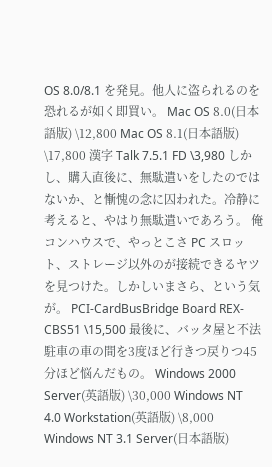OS 8.0/8.1 を発見。他人に盗られるのを恐れるが如く即買い。 Mac OS 8.0(日本語版) \12,800 Mac OS 8.1(日本語版) \17,800 漢字 Talk 7.5.1 FD \3,980 しかし、購入直後に、無駄遣いをしたのではないか、と慚愧の念に囚われた。冷静に考えると、やはり無駄遣いであろう。 俺コンハウスで、やっとこさ PC スロット、ストレージ以外のが接続できるヤツを見つけた。しかしいまさら、という気が。 PCI-CardBusBridge Board REX-CBS51 \15,500 最後に、バッタ屋と不法駐車の車の間を3度ほど行きつ戻りつ45分ほど悩んだもの。 Windows 2000 Server(英語版) \30,000 Windows NT 4.0 Workstation(英語版) \8,000 Windows NT 3.1 Server(日本語版)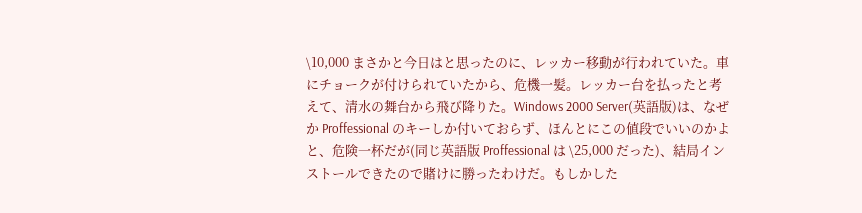\10,000 まさかと今日はと思ったのに、レッカー移動が行われていた。車にチョークが付けられていたから、危機一髪。レッカー台を払ったと考えて、清水の舞台から飛び降りた。Windows 2000 Server(英語版)は、なぜか Proffessional のキーしか付いておらず、ほんとにこの値段でいいのかよと、危険一杯だが(同じ英語版 Proffessional は \25,000 だった)、結局インストールできたので賭けに勝ったわけだ。もしかした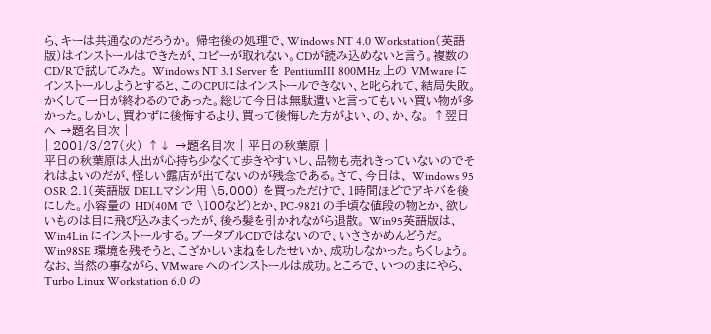ら、キーは共通なのだろうか。 帰宅後の処理で、Windows NT 4.0 Workstation(英語版)はインストールはできたが、コピーが取れない。CDが読み込めないと言う。複数のCD/Rで試してみた。 Windows NT 3.1 Server を PentiumIII 800MHz 上の VMware にインストールしようとすると、このCPUにはインストールできない、と叱られて、結局失敗。かくして一日が終わるのであった。総じて今日は無駄遣いと言ってもいい買い物が多かった。しかし、買わずに後悔するより、買って後悔した方がよい、の、か、な。 ↑翌日へ →題名目次 |
| 2001/3/27(火) ↑↓ →題名目次 | 平日の秋葉原 |
平日の秋葉原は人出が心持ち少なくて歩きやすいし、品物も売れきっていないのでそれはよいのだが、怪しい露店が出てないのが残念である。さて、今日は、 Windows 95 OSR 2.1(英語版 DELLマシン用 \5,000) を買っただけで、1時間ほどでアキバを後にした。小容量の HD(40M で \100など)とか、PC-9821 の手頃な値段の物とか、欲しいものは目に飛び込みまくったが、後ろ髪を引かれながら退散。 Win95英語版は、Win4Lin にインストールする。ブータブルCDではないので、いささかめんどうだ。Win98SE 環境を残そうと、こざかしいまねをしたせいか、成功しなかった。ちくしょう。 なお、当然の事ながら、VMware へのインストールは成功。ところで、いつのまにやら、Turbo Linux Workstation 6.0 の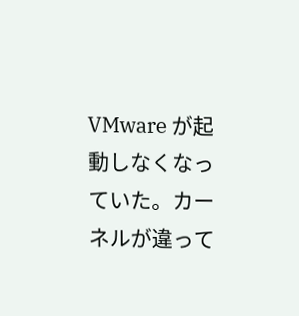VMware が起動しなくなっていた。カーネルが違って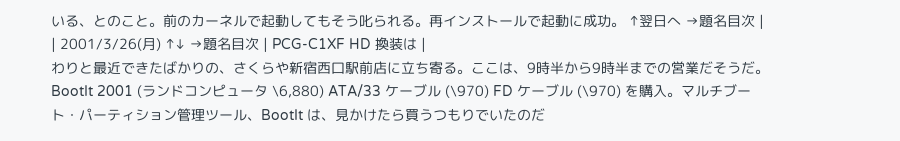いる、とのこと。前のカーネルで起動してもそう叱られる。再インストールで起動に成功。 ↑翌日へ →題名目次 |
| 2001/3/26(月) ↑↓ →題名目次 | PCG-C1XF HD 換装は |
わりと最近できたばかりの、さくらや新宿西口駅前店に立ち寄る。ここは、9時半から9時半までの営業だそうだ。 BootIt 2001 (ランドコンピュータ \6,880) ATA/33 ケーブル (\970) FD ケーブル (\970) を購入。マルチブート・パーティション管理ツール、BootIt は、見かけたら買うつもりでいたのだ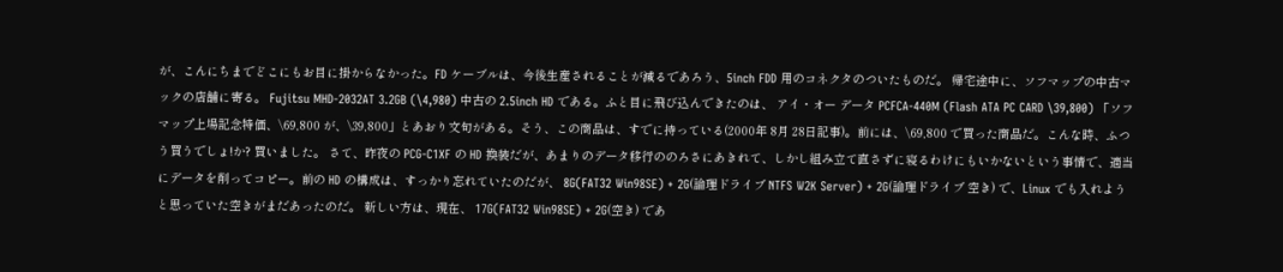が、こんにちまでどこにもお目に掛からなかった。FD ケーブルは、今後生産されることが減るであろう、5inch FDD 用のコネクタのついたものだ。 帰宅途中に、ソフマップの中古マックの店舗に寄る。 Fujitsu MHD-2032AT 3.2GB (\4,980) 中古の 2.5inch HD である。ふと目に飛び込んできたのは、 アイ・オー データ PCFCA-440M (Flash ATA PC CARD \39,800) 「ソフマップ上場記念特価、\69,800 が、\39,800」とあおり文句がある。そう、この商品は、すでに持っている(2000年 8月 28日記事)。前には、\69,800 で買った商品だ。こんな時、ふつう買うでしょ!か? 買いました。 さて、昨夜の PCG-C1XF の HD 換装だが、あまりのデータ移行ののろさにあきれて、しかし組み立て直さずに寝るわけにもいかないという事情で、適当にデータを削ってコピー。前の HD の構成は、すっかり忘れていたのだが、 8G(FAT32 Win98SE) + 2G(論理ドライブ NTFS W2K Server) + 2G(論理ドライブ 空き) で、Linux でも入れようと思っていた空きがまだあったのだ。 新しい方は、現在、 17G(FAT32 Win98SE) + 2G(空き) であ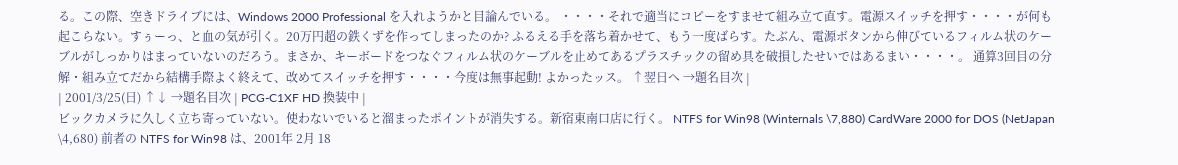る。この際、空きドライブには、Windows 2000 Professional を入れようかと目論んでいる。 ・・・・それで適当にコピーをすませて組み立て直す。電源スイッチを押す・・・・が何も起こらない。すぅーっ、と血の気が引く。20万円超の鉄くずを作ってしまったのか? ふるえる手を落ち着かせて、もう一度ばらす。たぶん、電源ボタンから伸びているフィルム状のケーブルがしっかりはまっていないのだろう。まさか、キーボードをつなぐフィルム状のケーブルを止めてあるプラスチックの留め具を破損したせいではあるまい・・・・。 通算3回目の分解・組み立てだから結構手際よく終えて、改めてスイッチを押す・・・・今度は無事起動! よかったッス。 ↑翌日へ →題名目次 |
| 2001/3/25(日) ↑↓ →題名目次 | PCG-C1XF HD 換装中 |
ビックカメラに久しく立ち寄っていない。使わないでいると溜まったポイントが消失する。新宿東南口店に行く。 NTFS for Win98 (Winternals \7,880) CardWare 2000 for DOS (NetJapan \4,680) 前者の NTFS for Win98 は、2001年 2月 18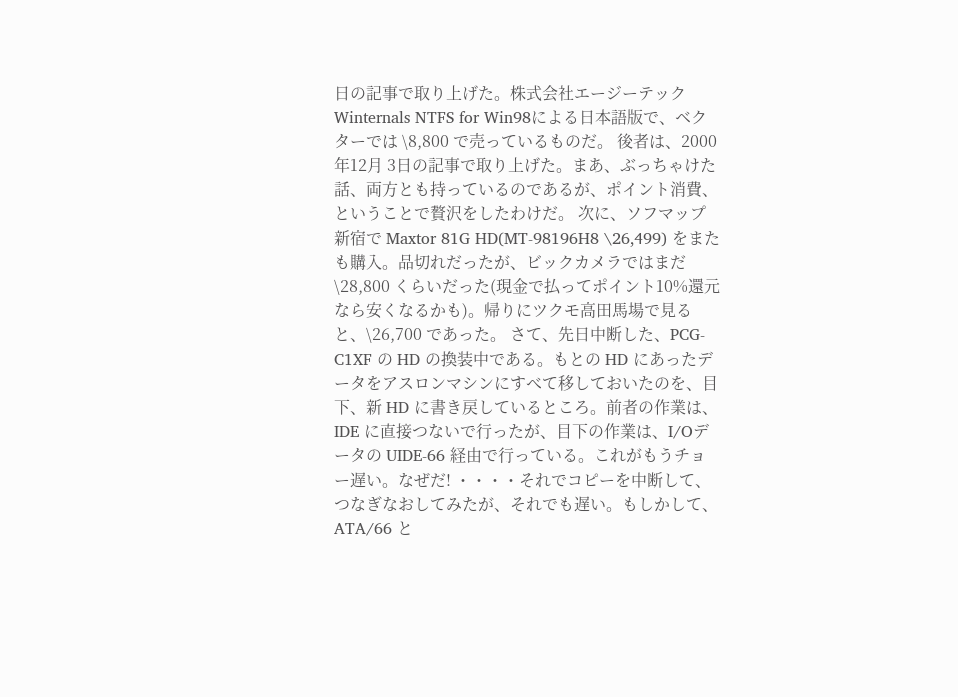日の記事で取り上げた。株式会社エージーテック Winternals NTFS for Win98による日本語版で、ベクターでは \8,800 で売っているものだ。 後者は、2000 年12月 3日の記事で取り上げた。まあ、ぶっちゃけた話、両方とも持っているのであるが、ポイント消費、ということで贅沢をしたわけだ。 次に、ソフマップ新宿で Maxtor 81G HD(MT-98196H8 \26,499) をまたも購入。品切れだったが、ビックカメラではまだ \28,800 くらいだった(現金で払ってポイント10%還元なら安くなるかも)。帰りにツクモ高田馬場で見ると、\26,700 であった。 さて、先日中断した、PCG-C1XF の HD の換装中である。もとの HD にあったデータをアスロンマシンにすべて移しておいたのを、目下、新 HD に書き戻しているところ。前者の作業は、IDE に直接つないで行ったが、目下の作業は、I/Oデータの UIDE-66 経由で行っている。これがもうチョー遅い。なぜだ! ・・・・それでコピーを中断して、つなぎなおしてみたが、それでも遅い。もしかして、ATA/66 と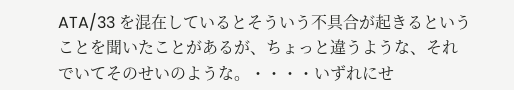ATA/33 を混在しているとそういう不具合が起きるということを聞いたことがあるが、ちょっと違うような、それでいてそのせいのような。・・・・いずれにせ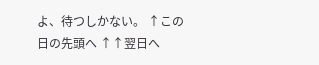よ、待つしかない。 ↑この日の先頭へ ↑↑翌日へ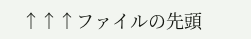↑↑↑ファイルの先頭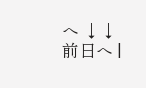へ ↓↓前日へ |